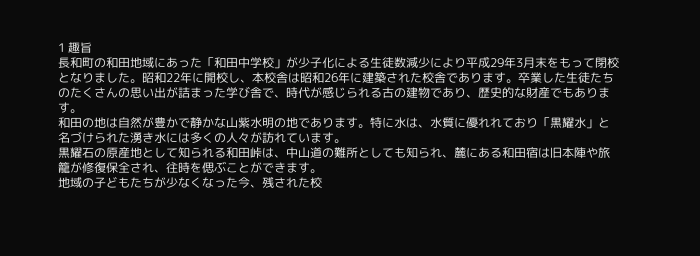1 趣旨
長和町の和田地域にあった「和田中学校」が少子化による生徒数減少により平成29年3月末をもって閉校となりました。昭和22年に開校し、本校舎は昭和26年に建築された校舎であります。卒業した生徒たちのたくさんの思い出が詰まった学び舎で、時代が感じられる古の建物であり、歴史的な財産でもあります。
和田の地は自然が豊かで静かな山紫水明の地であります。特に水は、水質に優れれており「黒耀水」と名づけられた湧き水には多くの人々が訪れています。
黒耀石の原産地として知られる和田峠は、中山道の難所としても知られ、麓にある和田宿は旧本陣や旅籠が修復保全され、往時を偲ぶことができます。
地域の子どもたちが少なくなった今、残された校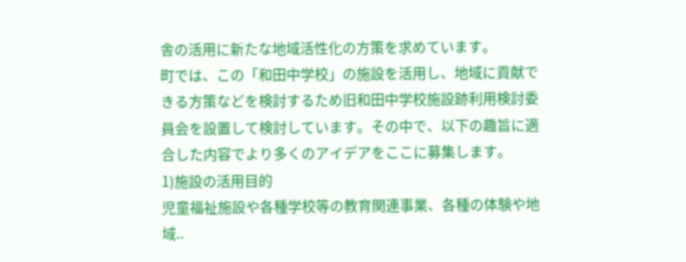舎の活用に新たな地域活性化の方策を求めています。
町では、この「和田中学校」の施設を活用し、地域に貢献できる方策などを検討するため旧和田中学校施設跡利用検討委員会を設置して検討しています。その中で、以下の趣旨に適合した内容でより多くのアイデアをここに募集します。
1)施設の活用目的
児童福祉施設や各種学校等の教育関連事業、各種の体験や地域..